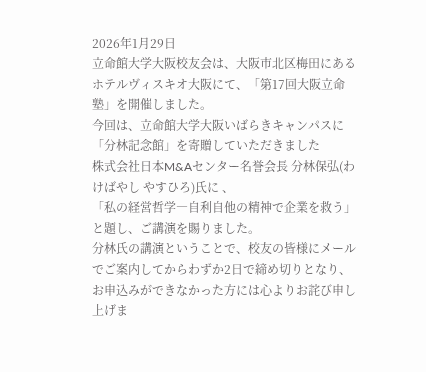2026年1月29日
立命館大学大阪校友会は、大阪市北区梅田にあるホテルヴィスキオ大阪にて、「第17回大阪立命塾」を開催しました。
今回は、立命館大学大阪いばらきキャンパスに「分林記念館」を寄贈していただきました
株式会社日本M&Aセンター名誉会長 分林保弘(わけばやし やすひろ)氏に 、
「私の経営哲学―自利自他の精神で企業を救う」と題し、ご講演を賜りました。
分林氏の講演ということで、校友の皆様にメールでご案内してからわずか2日で締め切りとなり、お申込みができなかった方には心よりお詫び申し上げま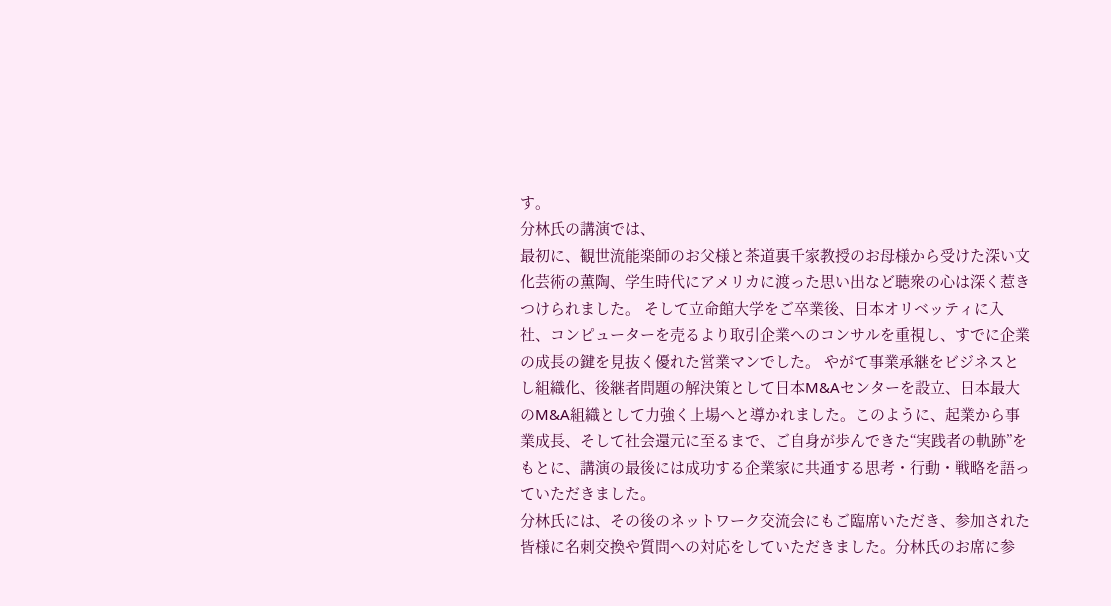す。
分林氏の講演では、
最初に、観世流能楽師のお父様と茶道裏千家教授のお母様から受けた深い文化芸術の薫陶、学生時代にアメリカに渡った思い出など聴衆の心は深く惹きつけられました。 そして立命館大学をご卒業後、日本オリベッティに入社、コンピューターを売るより取引企業へのコンサルを重視し、すでに企業の成長の鍵を見抜く優れた営業マンでした。 やがて事業承継をビジネスとし組織化、後継者問題の解決策として日本M&Aセンターを設立、日本最大のM&A組織として力強く上場へと導かれました。このように、起業から事業成⾧、そして社会還元に至るまで、ご自身が歩んできた“実践者の軌跡”をもとに、講演の最後には成功する企業家に共通する思考・行動・戦略を語っていただきました。
分林氏には、その後のネットワーク交流会にもご臨席いただき、参加された皆様に名刺交換や質問への対応をしていただきました。分林氏のお席に参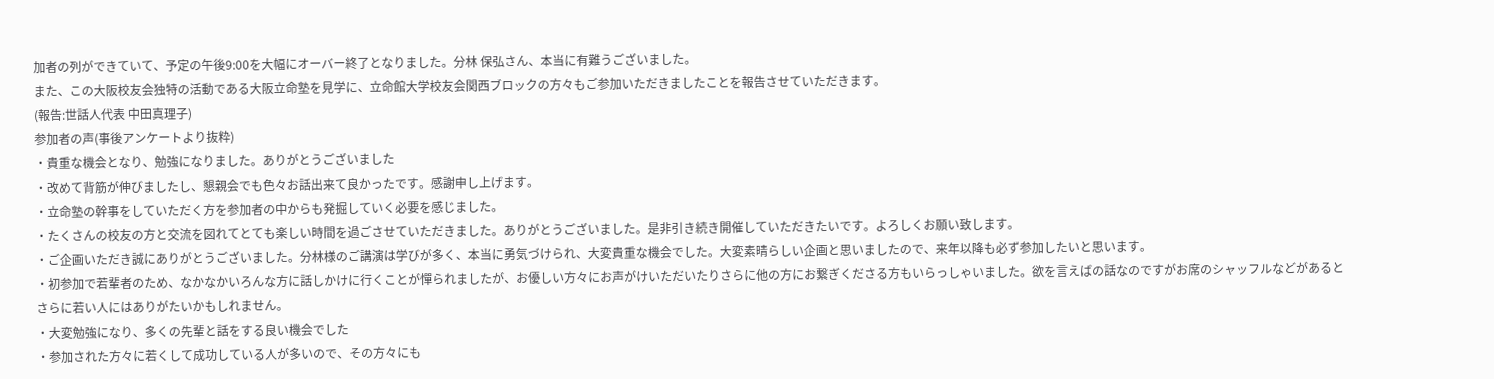加者の列ができていて、予定の午後9:00を大幅にオーバー終了となりました。分林 保弘さん、本当に有難うございました。
また、この大阪校友会独特の活動である大阪立命塾を見学に、立命館大学校友会関西ブロックの方々もご参加いただきましたことを報告させていただきます。
(報告:世話人代表 中田真理子)
参加者の声(事後アンケートより抜粋)
・貴重な機会となり、勉強になりました。ありがとうございました
・改めて背筋が伸びましたし、懇親会でも色々お話出来て良かったです。感謝申し上げます。
・立命塾の幹事をしていただく方を参加者の中からも発掘していく必要を感じました。
・たくさんの校友の方と交流を図れてとても楽しい時間を過ごさせていただきました。ありがとうございました。是非引き続き開催していただきたいです。よろしくお願い致します。
・ご企画いただき誠にありがとうございました。分林様のご講演は学びが多く、本当に勇気づけられ、大変貴重な機会でした。大変素晴らしい企画と思いましたので、来年以降も必ず参加したいと思います。
・初参加で若輩者のため、なかなかいろんな方に話しかけに行くことが憚られましたが、お優しい方々にお声がけいただいたりさらに他の方にお繋ぎくださる方もいらっしゃいました。欲を言えばの話なのですがお席のシャッフルなどがあるとさらに若い人にはありがたいかもしれません。
・大変勉強になり、多くの先輩と話をする良い機会でした
・参加された方々に若くして成功している人が多いので、その方々にも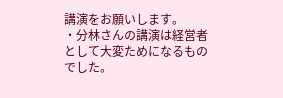講演をお願いします。
・分林さんの講演は経営者として大変ためになるものでした。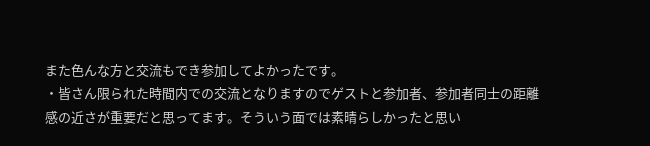また色んな方と交流もでき参加してよかったです。
・皆さん限られた時間内での交流となりますのでゲストと参加者、参加者同士の距離感の近さが重要だと思ってます。そういう面では素晴らしかったと思い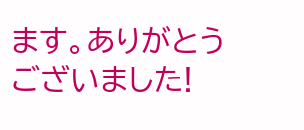ます。ありがとうございました!